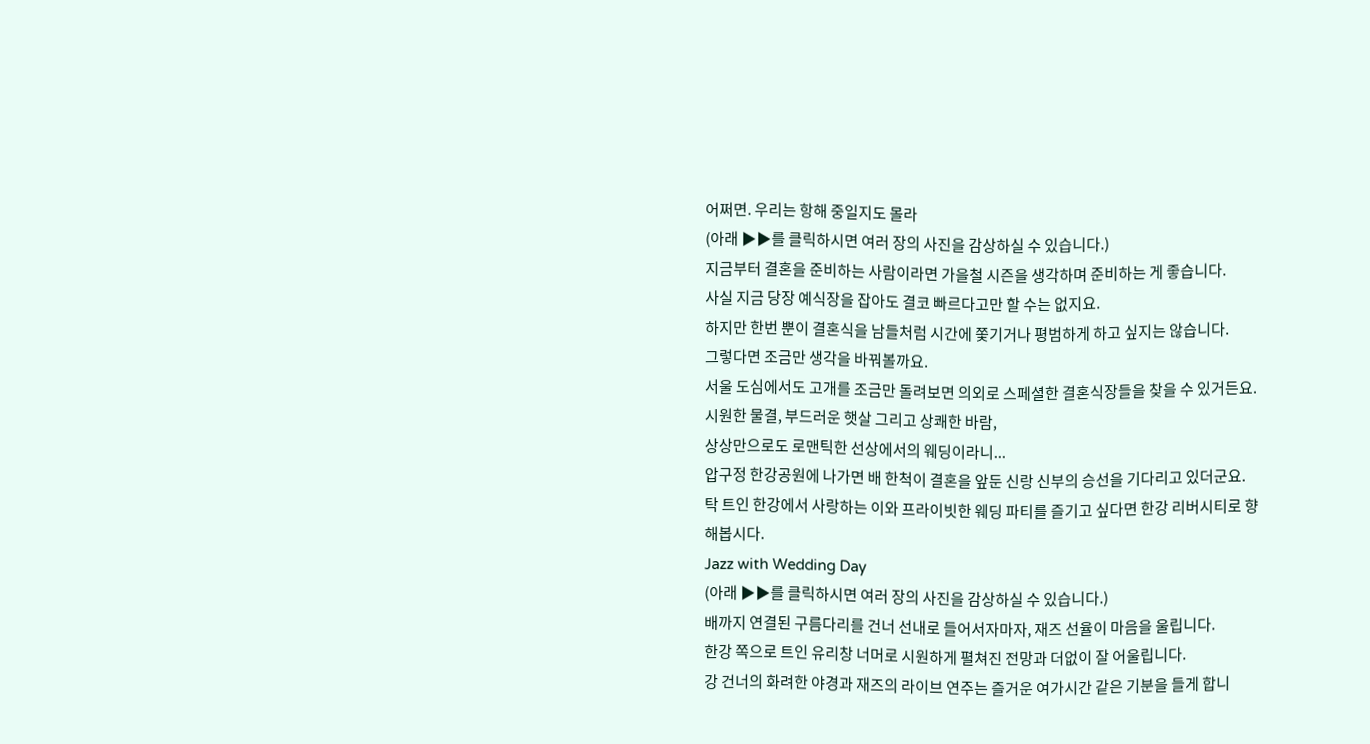어쩌면. 우리는 항해 중일지도 몰라
(아래 ▶▶를 클릭하시면 여러 장의 사진을 감상하실 수 있습니다.)
지금부터 결혼을 준비하는 사람이라면 가을철 시즌을 생각하며 준비하는 게 좋습니다.
사실 지금 당장 예식장을 잡아도 결코 빠르다고만 할 수는 없지요.
하지만 한번 뿐이 결혼식을 남들처럼 시간에 쫓기거나 평범하게 하고 싶지는 않습니다.
그렇다면 조금만 생각을 바꿔볼까요.
서울 도심에서도 고개를 조금만 돌려보면 의외로 스페셜한 결혼식장들을 찾을 수 있거든요.
시원한 물결, 부드러운 햇살 그리고 상쾌한 바람,
상상만으로도 로맨틱한 선상에서의 웨딩이라니...
압구정 한강공원에 나가면 배 한척이 결혼을 앞둔 신랑 신부의 승선을 기다리고 있더군요.
탁 트인 한강에서 사랑하는 이와 프라이빗한 웨딩 파티를 즐기고 싶다면 한강 리버시티로 향해봅시다.
Jazz with Wedding Day
(아래 ▶▶를 클릭하시면 여러 장의 사진을 감상하실 수 있습니다.)
배까지 연결된 구름다리를 건너 선내로 들어서자마자, 재즈 선율이 마음을 울립니다.
한강 쪽으로 트인 유리창 너머로 시원하게 펼쳐진 전망과 더없이 잘 어울립니다.
강 건너의 화려한 야경과 재즈의 라이브 연주는 즐거운 여가시간 같은 기분을 들게 합니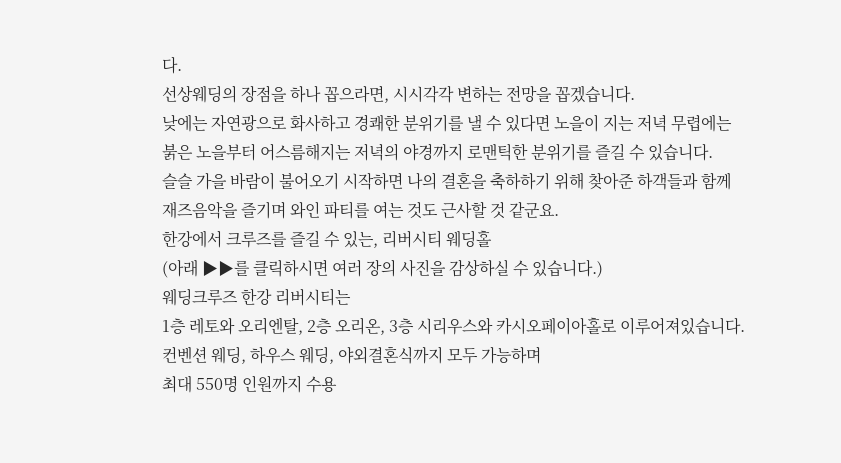다.
선상웨딩의 장점을 하나 꼽으라면, 시시각각 변하는 전망을 꼽겠습니다.
낮에는 자연광으로 화사하고 경쾌한 분위기를 낼 수 있다면 노을이 지는 저녁 무렵에는
붉은 노을부터 어스름해지는 저녁의 야경까지 로맨틱한 분위기를 즐길 수 있습니다.
슬슬 가을 바람이 불어오기 시작하면 나의 결혼을 축하하기 위해 찾아준 하객들과 함께
재즈음악을 즐기며 와인 파티를 여는 것도 근사할 것 같군요.
한강에서 크루즈를 즐길 수 있는, 리버시티 웨딩홀
(아래 ▶▶를 클릭하시면 여러 장의 사진을 감상하실 수 있습니다.)
웨딩크루즈 한강 리버시티는
1층 레토와 오리엔탈, 2층 오리온, 3층 시리우스와 카시오페이아홀로 이루어져있습니다.
컨벤션 웨딩, 하우스 웨딩, 야외결혼식까지 모두 가능하며
최대 550명 인원까지 수용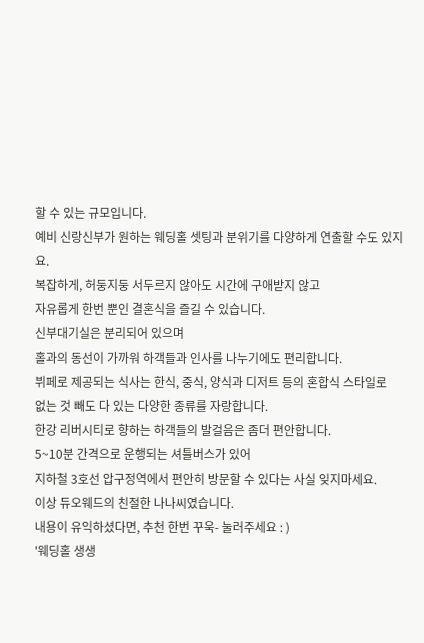할 수 있는 규모입니다.
예비 신랑신부가 원하는 웨딩홀 셋팅과 분위기를 다양하게 연출할 수도 있지요.
복잡하게, 허둥지둥 서두르지 않아도 시간에 구애받지 않고
자유롭게 한번 뿐인 결혼식을 즐길 수 있습니다.
신부대기실은 분리되어 있으며
홀과의 동선이 가까워 하객들과 인사를 나누기에도 편리합니다.
뷔페로 제공되는 식사는 한식, 중식, 양식과 디저트 등의 혼합식 스타일로
없는 것 빼도 다 있는 다양한 종류를 자랑합니다.
한강 리버시티로 향하는 하객들의 발걸음은 좀더 편안합니다.
5~10분 간격으로 운행되는 셔틀버스가 있어
지하철 3호선 압구정역에서 편안히 방문할 수 있다는 사실 잊지마세요.
이상 듀오웨드의 친절한 나나씨였습니다.
내용이 유익하셨다면, 추천 한번 꾸욱- 눌러주세요 : )
'웨딩홀 생생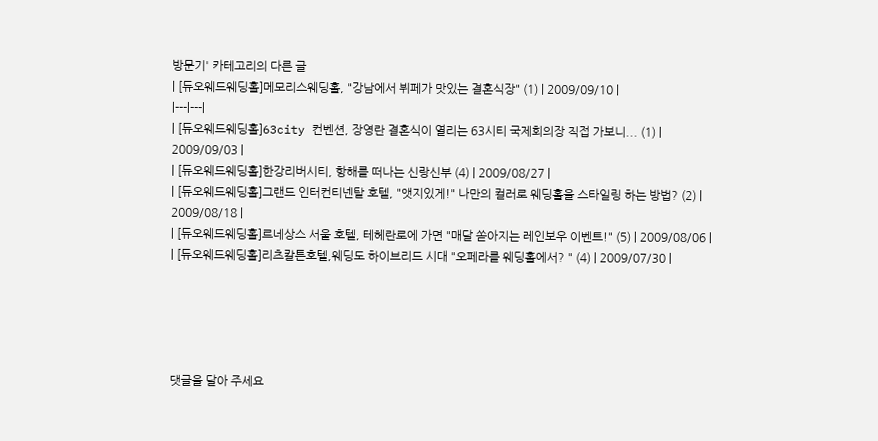방문기' 카테고리의 다른 글
| [듀오웨드웨딩홀]메모리스웨딩홀, "강남에서 뷔페가 맛있는 결혼식장" (1) | 2009/09/10 |
|---|---|
| [듀오웨드웨딩홀]63city 컨벤션, 장영란 결혼식이 열리는 63시티 국제회의장 직접 가보니... (1) | 2009/09/03 |
| [듀오웨드웨딩홀]한강리버시티, 항해를 떠나는 신랑신부 (4) | 2009/08/27 |
| [듀오웨드웨딩홀]그랜드 인터컨티넨탈 호텔, "앳지있게!" 나만의 컬러로 웨딩홀을 스타일링 하는 방법? (2) | 2009/08/18 |
| [듀오웨드웨딩홀]르네상스 서울 호텔, 테헤란로에 가면 "매달 쏟아지는 레인보우 이벤트!" (5) | 2009/08/06 |
| [듀오웨드웨딩홀]리츠칼튼호텔,웨딩도 하이브리드 시대 "오페라를 웨딩홀에서? " (4) | 2009/07/30 |





댓글을 달아 주세요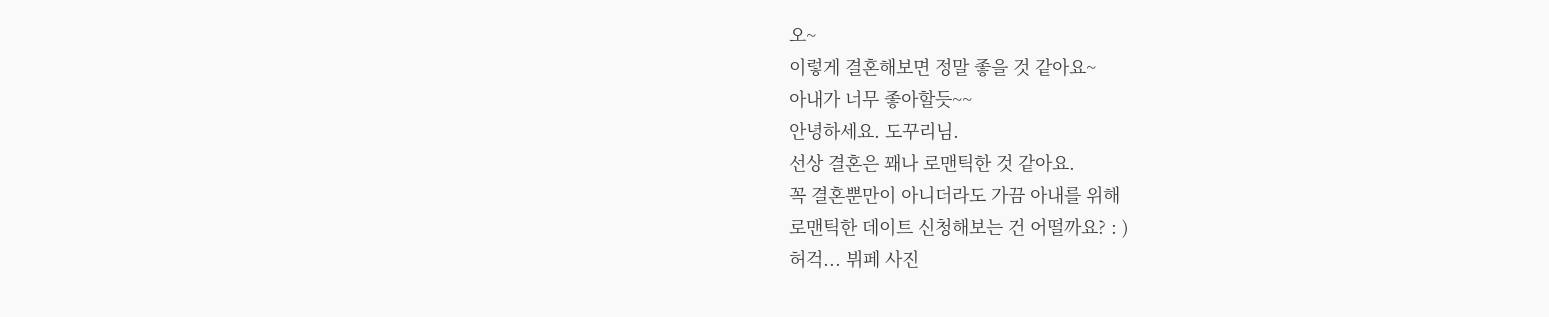오~
이렇게 결혼해보면 정말 좋을 것 같아요~
아내가 너무 좋아할듯~~
안녕하세요. 도꾸리님.
선상 결혼은 꽤나 로맨틱한 것 같아요.
꼭 결혼뿐만이 아니더라도 가끔 아내를 위해
로맨틱한 데이트 신청해보는 건 어떨까요? : )
허걱... 뷔페 사진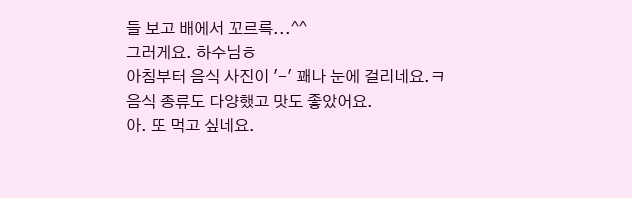들 보고 배에서 꼬르륵...^^
그러게요. 하수님ㅎ
아침부터 음식 사진이 '-' 꽤나 눈에 걸리네요.ㅋ
음식 종류도 다양했고 맛도 좋았어요.
아. 또 먹고 싶네요.